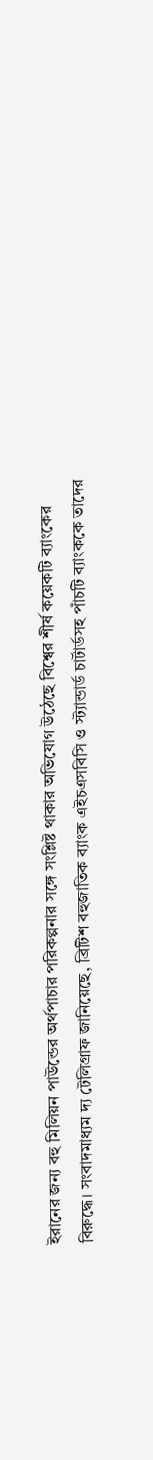ইরানের জন্য বহু মিলিয়ন পাউন্ডের অর্থপাচার পরিকল্পনার সঙ্গে সংশ্লিষ্ট থাকার অভিযোগ উঠেছে বিশ্বের শীর্ষ কয়েকটি ব্যাংকের বিরুদ্ধে। সংবাদমাধ্যম দ্য টেলিগ্রাফ জানিয়েছে, ব্রিটিশ বহুজাতিক ব্যাংক এইচএসবিসি ও স্ট্যান্ডার্ড চার্টার্ডসহ পাঁচটি ব্যাংককে তাদের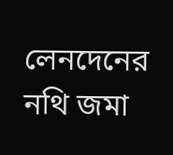লেনদেনের নথি জমা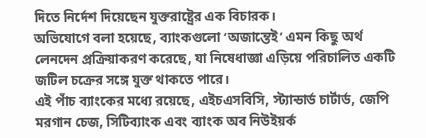দিতে নির্দেশ দিয়েছেন যুক্তরাষ্ট্রের এক বিচারক।
অভিযোগে বলা হয়েছে, ব্যাংকগুলো ‘অজান্তেই’ এমন কিছু অর্থ লেনদেন প্রক্রিয়াকরণ করেছে, যা নিষেধাজ্ঞা এড়িয়ে পরিচালিত একটি জটিল চক্রের সঙ্গে যুক্ত থাকতে পারে।
এই পাঁচ ব্যাংকের মধ্যে রয়েছে, এইচএসবিসি, স্ট্যান্ডার্ড চার্টার্ড, জেপি মরগান চেজ, সিটিব্যাংক এবং ব্যাংক অব নিউইয়র্ক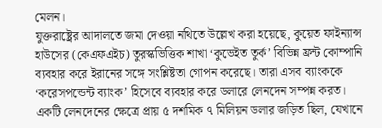মেলন।
যুক্তরাষ্ট্রের আদালতে জমা দেওয়া নথিতে উল্লেখ করা হয়েছে, কুয়েত ফাইন্যান্স হাউসের (কেএফএইচ) তুরস্কভিত্তিক শাখা ‘কুভেইত তুর্ক’ বিভিন্ন ফ্রন্ট কোম্পানি ব্যবহার করে ইরানের সঙ্গে সংশ্লিষ্টতা গোপন করেছে। তারা এসব ব্যাংককে ‘করেসপন্ডেন্ট ব্যাংক’ হিসেবে ব্যবহার করে ডলারে লেনদেন সম্পন্ন করত।
একটি লেনদেনের ক্ষেত্রে প্রায় ৫ দশমিক ৭ মিলিয়ন ডলার জড়িত ছিল, যেখানে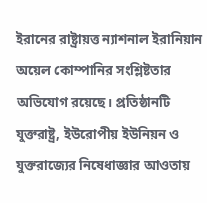ইরানের রাষ্ট্রায়ত্ত ন্যাশনাল ইরানিয়ান অয়েল কোম্পানির সংশ্লিষ্টতার অভিযোগ রয়েছে। প্রতিষ্ঠানটি যুক্তরাষ্ট্র, ইউরোপীয় ইউনিয়ন ও যুক্তরাজ্যের নিষেধাজ্ঞার আওতায়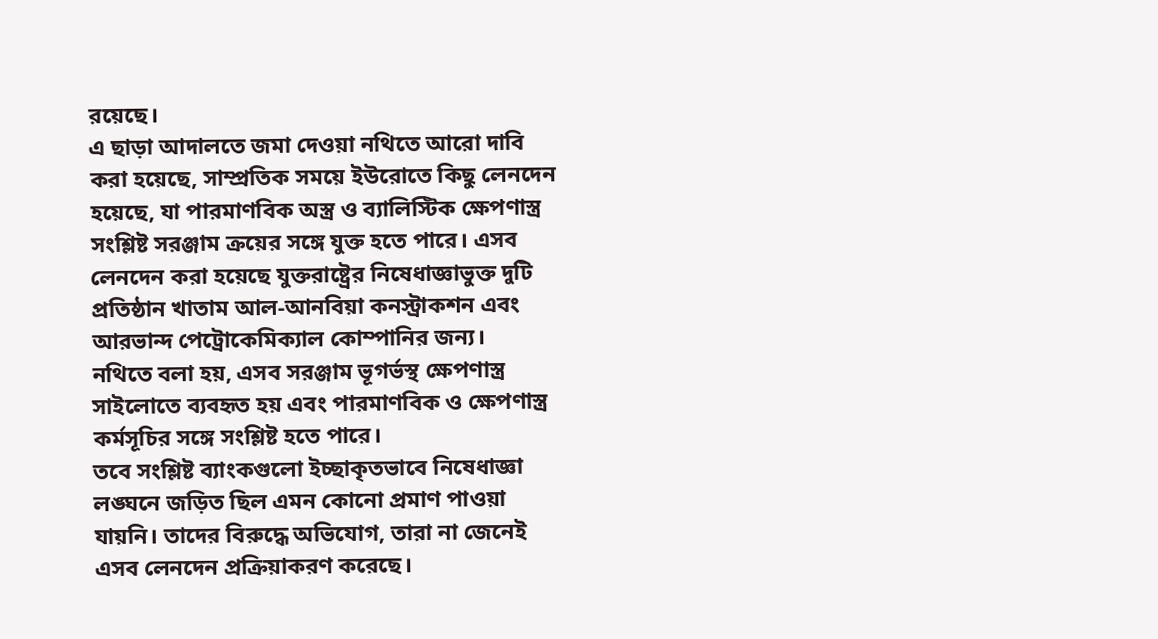রয়েছে।
এ ছাড়া আদালতে জমা দেওয়া নথিতে আরো দাবি করা হয়েছে, সাম্প্রতিক সময়ে ইউরোতে কিছু লেনদেন হয়েছে, যা পারমাণবিক অস্ত্র ও ব্যালিস্টিক ক্ষেপণাস্ত্র সংশ্লিষ্ট সরঞ্জাম ক্রয়ের সঙ্গে যুক্ত হতে পারে। এসব লেনদেন করা হয়েছে যুক্তরাষ্ট্রের নিষেধাজ্ঞাভুক্ত দুটি প্রতিষ্ঠান খাতাম আল-আনবিয়া কনস্ট্রাকশন এবং আরভান্দ পেট্রোকেমিক্যাল কোম্পানির জন্য।
নথিতে বলা হয়, এসব সরঞ্জাম ভূগর্ভস্থ ক্ষেপণাস্ত্র সাইলোতে ব্যবহৃত হয় এবং পারমাণবিক ও ক্ষেপণাস্ত্র কর্মসূচির সঙ্গে সংশ্লিষ্ট হতে পারে।
তবে সংশ্লিষ্ট ব্যাংকগুলো ইচ্ছাকৃতভাবে নিষেধাজ্ঞা লঙ্ঘনে জড়িত ছিল এমন কোনো প্রমাণ পাওয়া যায়নি। তাদের বিরুদ্ধে অভিযোগ, তারা না জেনেই এসব লেনদেন প্রক্রিয়াকরণ করেছে।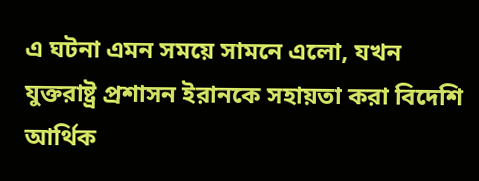এ ঘটনা এমন সময়ে সামনে এলো, যখন যুক্তরাষ্ট্র প্রশাসন ইরানকে সহায়তা করা বিদেশি আর্থিক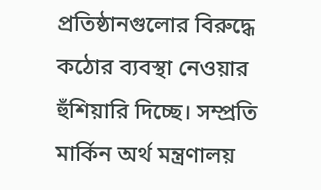প্রতিষ্ঠানগুলোর বিরুদ্ধে কঠোর ব্যবস্থা নেওয়ার হুঁশিয়ারি দিচ্ছে। সম্প্রতি মার্কিন অর্থ মন্ত্রণালয়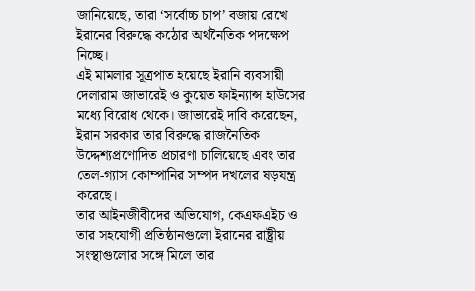জানিয়েছে, তারা ‘সর্বোচ্চ চাপ’ বজায় রেখে ইরানের বিরুদ্ধে কঠোর অর্থনৈতিক পদক্ষেপ নিচ্ছে।
এই মামলার সূত্রপাত হয়েছে ইরানি ব্যবসায়ী দেলারাম জাভারেই ও কুয়েত ফাইন্যান্স হাউসের মধ্যে বিরোধ থেকে। জাভারেই দাবি করেছেন, ইরান সরকার তার বিরুদ্ধে রাজনৈতিক উদ্দেশ্যপ্রণোদিত প্রচারণা চালিয়েছে এবং তার তেল-গ্যাস কোম্পানির সম্পদ দখলের ষড়যন্ত্র করেছে।
তার আইনজীবীদের অভিযোগ, কেএফএইচ ও তার সহযোগী প্রতিষ্ঠানগুলো ইরানের রাষ্ট্রীয় সংস্থাগুলোর সঙ্গে মিলে তার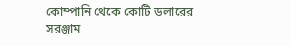কোম্পানি থেকে কোটি ডলারের সরঞ্জাম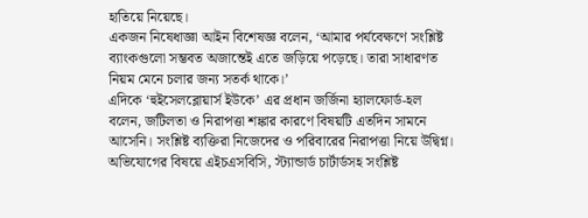হাতিয়ে নিয়েছে।
একজন নিষেধাজ্ঞা আইন বিশেষজ্ঞ বলেন, ‘আমার পর্যবেক্ষণে সংশ্লিষ্ট ব্যাংকগুলো সম্ভবত অজান্তেই এতে জড়িয়ে পড়েছে। তারা সাধারণত নিয়ম মেনে চলার জন্য সতর্ক থাকে।’
এদিকে ‘হুইসেলব্লোয়ার্স ইউকে’ এর প্রধান জর্জিনা হ্যালফোর্ড-হল বলেন, জটিলতা ও নিরাপত্তা শঙ্কার কারণে বিষয়টি এতদিন সামনে আসেনি। সংশ্লিষ্ট ব্যক্তিরা নিজেদের ও পরিবারের নিরাপত্তা নিয়ে উদ্বিগ্ন।
অভিযোগের বিষয়ে এইচএসবিসি, স্ট্যান্ডার্ড চার্টার্ডসহ সংশ্লিষ্ট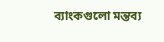ব্যাংকগুলো মন্তব্য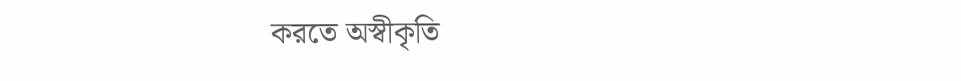করতে অস্বীকৃতি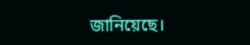জানিয়েছে।